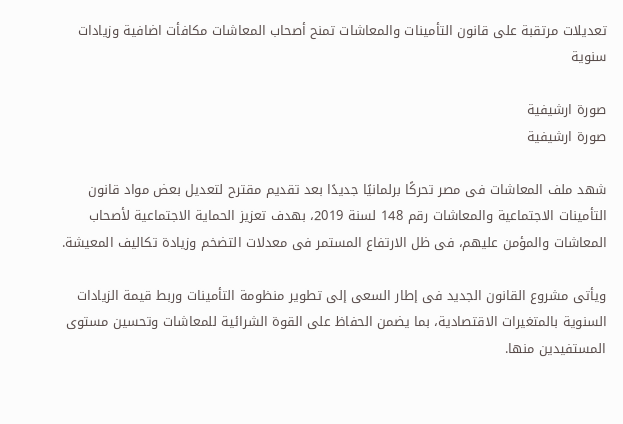تعديلات مرتقبة على قانون التأمينات والمعاشات تمنح أصحاب المعاشات مكافأت اضافية وزيادات سنوية

صورة ارشيفية
صورة ارشيفية

شهد ملف المعاشات فى مصر تحركًا برلمانيًا جديدًا بعد تقديم مقترح لتعديل بعض مواد قانون التأمينات الاجتماعية والمعاشات رقم 148 لسنة 2019، بهدف تعزيز الحماية الاجتماعية لأصحاب المعاشات والمؤمن عليهم، فى ظل الارتفاع المستمر فى معدلات التضخم وزيادة تكاليف المعيشة.

ويأتى مشروع القانون الجديد فى إطار السعى إلى تطوير منظومة التأمينات وربط قيمة الزيادات السنوية بالمتغيرات الاقتصادية، بما يضمن الحفاظ على القوة الشرائية للمعاشات وتحسين مستوى المستفيدين منها.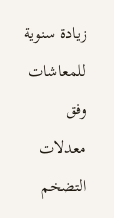زيادة سنوية للمعاشات وفق معدلات التضخم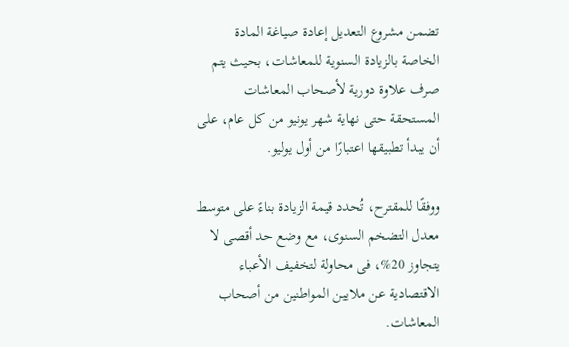تضمن مشروع التعديل إعادة صياغة المادة الخاصة بالزيادة السنوية للمعاشات، بحيث يتم صرف علاوة دورية لأصحاب المعاشات المستحقة حتى نهاية شهر يونيو من كل عام، على أن يبدأ تطبيقها اعتبارًا من أول يوليو.

ووفقًا للمقترح، تُحدد قيمة الزيادة بناءً على متوسط معدل التضخم السنوى، مع وضع حد أقصى لا يتجاوز 20%، فى محاولة لتخفيف الأعباء الاقتصادية عن ملايين المواطنين من أصحاب المعاشات.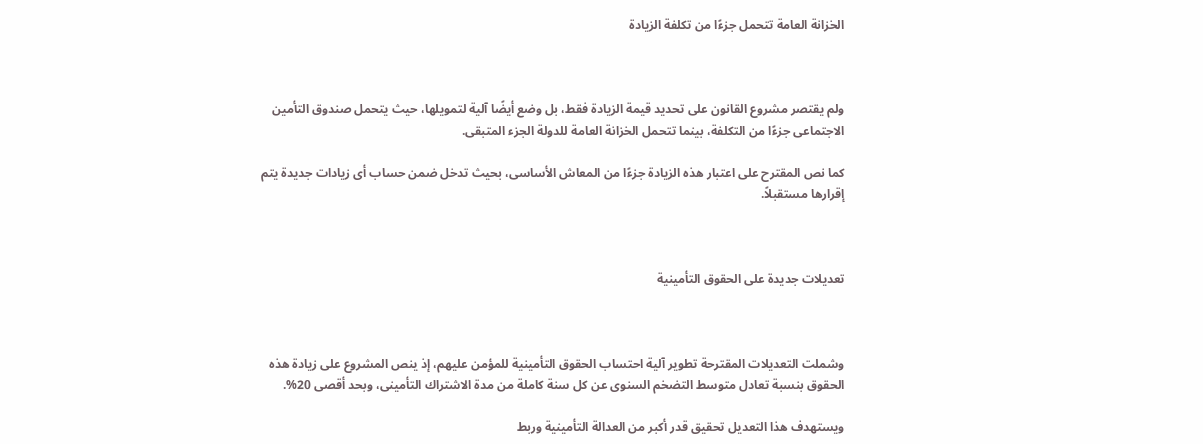الخزانة العامة تتحمل جزءًا من تكلفة الزيادة



ولم يقتصر مشروع القانون على تحديد قيمة الزيادة فقط، بل وضع أيضًا آلية لتمويلها، حيث يتحمل صندوق التأمين الاجتماعى جزءًا من التكلفة، بينما تتحمل الخزانة العامة للدولة الجزء المتبقى.

كما نص المقترح على اعتبار هذه الزيادة جزءًا من المعاش الأساسى، بحيث تدخل ضمن حساب أى زيادات جديدة يتم إقرارها مستقبلاً.



تعديلات جديدة على الحقوق التأمينية



وشملت التعديلات المقترحة تطوير آلية احتساب الحقوق التأمينية للمؤمن عليهم، إذ ينص المشروع على زيادة هذه الحقوق بنسبة تعادل متوسط التضخم السنوى عن كل سنة كاملة من مدة الاشتراك التأمينى، وبحد أقصى 20%.

ويستهدف هذا التعديل تحقيق قدر أكبر من العدالة التأمينية وربط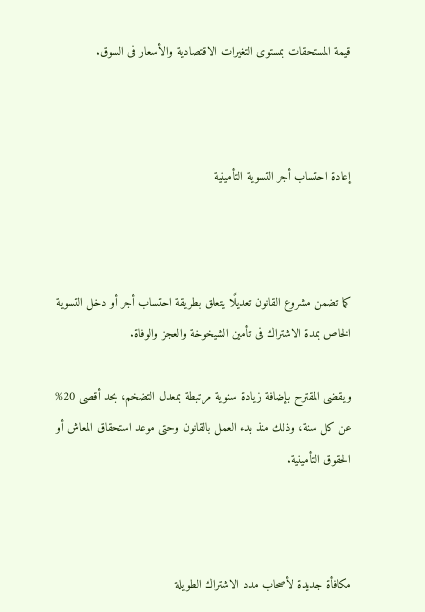قيمة المستحقات بمستوى التغيرات الاقتصادية والأسعار فى السوق.



إعادة احتساب أجر التسوية التأمينية



كما تضمن مشروع القانون تعديلًا يتعلق بطريقة احتساب أجر أو دخل التسوية الخاص بمدة الاشتراك فى تأمين الشيخوخة والعجز والوفاة.

ويقضى المقترح بإضافة زيادة سنوية مرتبطة بمعدل التضخم، بحد أقصى 20% عن كل سنة، وذلك منذ بدء العمل بالقانون وحتى موعد استحقاق المعاش أو الحقوق التأمينية.



مكافأة جديدة لأصحاب مدد الاشتراك الطويلة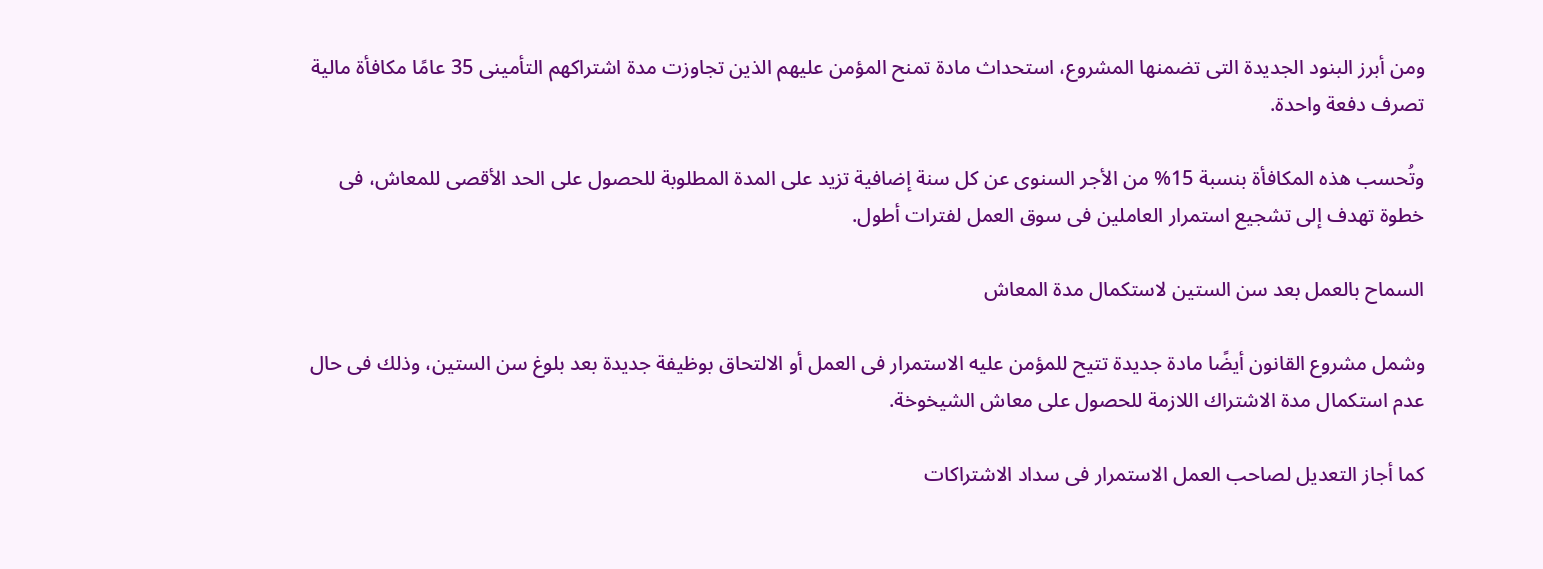ومن أبرز البنود الجديدة التى تضمنها المشروع، استحداث مادة تمنح المؤمن عليهم الذين تجاوزت مدة اشتراكهم التأمينى 35 عامًا مكافأة مالية تصرف دفعة واحدة.

وتُحسب هذه المكافأة بنسبة 15% من الأجر السنوى عن كل سنة إضافية تزيد على المدة المطلوبة للحصول على الحد الأقصى للمعاش، فى خطوة تهدف إلى تشجيع استمرار العاملين فى سوق العمل لفترات أطول.

السماح بالعمل بعد سن الستين لاستكمال مدة المعاش

وشمل مشروع القانون أيضًا مادة جديدة تتيح للمؤمن عليه الاستمرار فى العمل أو الالتحاق بوظيفة جديدة بعد بلوغ سن الستين، وذلك فى حال عدم استكمال مدة الاشتراك اللازمة للحصول على معاش الشيخوخة.

كما أجاز التعديل لصاحب العمل الاستمرار فى سداد الاشتراكات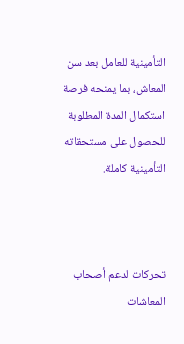التأمينية للعامل بعد سن المعاش، بما يمنحه فرصة استكمال المدة المطلوبة للحصول على مستحقاته التأمينية كاملة.



تحركات لدعم أصحاب المعاشات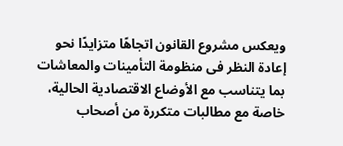ويعكس مشروع القانون اتجاهًا متزايدًا نحو إعادة النظر فى منظومة التأمينات والمعاشات بما يتناسب مع الأوضاع الاقتصادية الحالية، خاصة مع مطالبات متكررة من أصحاب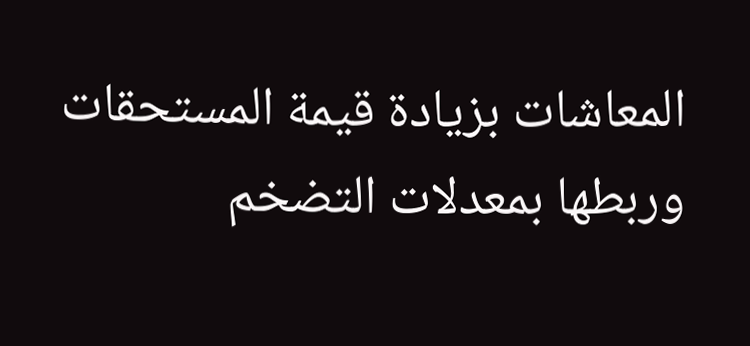المعاشات بزيادة قيمة المستحقات وربطها بمعدلات التضخم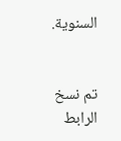السنوية.


تم نسخ الرابط